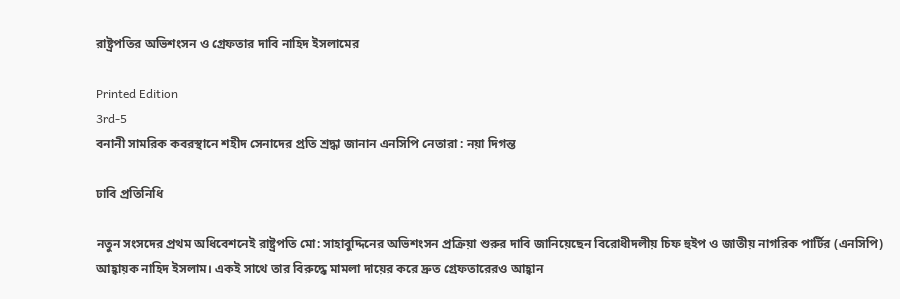রাষ্ট্রপতির অভিশংসন ও গ্রেফতার দাবি নাহিদ ইসলামের

Printed Edition
3rd-5
বনানী সামরিক কবরস্থানে শহীদ সেনাদের প্রতি শ্রদ্ধা জানান এনসিপি নেতারা : নয়া দিগন্ত

ঢাবি প্রতিনিধি

নতুন সংসদের প্রথম অধিবেশনেই রাষ্ট্রপতি মো: সাহাবুদ্দিনের অভিশংসন প্রক্রিয়া শুরুর দাবি জানিয়েছেন বিরোধীদলীয় চিফ হুইপ ও জাতীয় নাগরিক পার্টির (এনসিপি) আহ্বায়ক নাহিদ ইসলাম। একই সাথে তার বিরুদ্ধে মামলা দায়ের করে দ্রুত গ্রেফতারেরও আহ্বান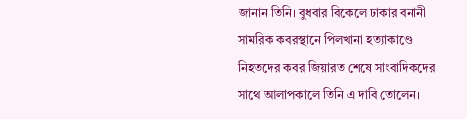জানান তিনি। বুধবার বিকেলে ঢাকার বনানী সামরিক কবরস্থানে পিলখানা হত্যাকাণ্ডে নিহতদের কবর জিয়ারত শেষে সাংবাদিকদের সাথে আলাপকালে তিনি এ দাবি তোলেন।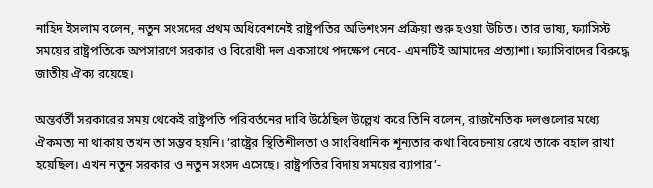নাহিদ ইসলাম বলেন, নতুন সংসদের প্রথম অধিবেশনেই রাষ্ট্রপতির অভিশংসন প্রক্রিয়া শুরু হওয়া উচিত। তার ভাষ্য, ফ্যাসিস্ট সময়ের রাষ্ট্রপতিকে অপসারণে সরকার ও বিরোধী দল একসাথে পদক্ষেপ নেবে- এমনটিই আমাদের প্রত্যাশা। ফ্যাসিবাদের বিরুদ্ধে জাতীয় ঐক্য রয়েছে।

অন্তর্বর্তী সরকারের সময় থেকেই রাষ্ট্রপতি পরিবর্তনের দাবি উঠেছিল উল্লেখ করে তিনি বলেন, রাজনৈতিক দলগুলোর মধ্যে ঐকমত্য না থাকায় তখন তা সম্ভব হয়নি। ‘রাষ্ট্রের স্থিতিশীলতা ও সাংবিধানিক শূন্যতার কথা বিবেচনায় রেখে তাকে বহাল রাখা হয়েছিল। এখন নতুন সরকার ও নতুন সংসদ এসেছে। রাষ্ট্রপতির বিদায় সময়ের ব্যাপার’-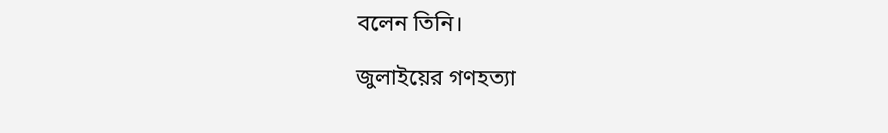বলেন তিনি।

জুলাইয়ের গণহত্যা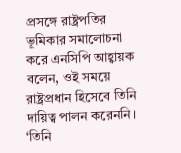প্রসঙ্গে রাষ্ট্রপতির ভূমিকার সমালোচনা করে এনসিপি আহ্বায়ক বলেন, ওই সময়ে রাষ্ট্রপ্রধান হিসেবে তিনি দায়িত্ব পালন করেননি। ‘তিনি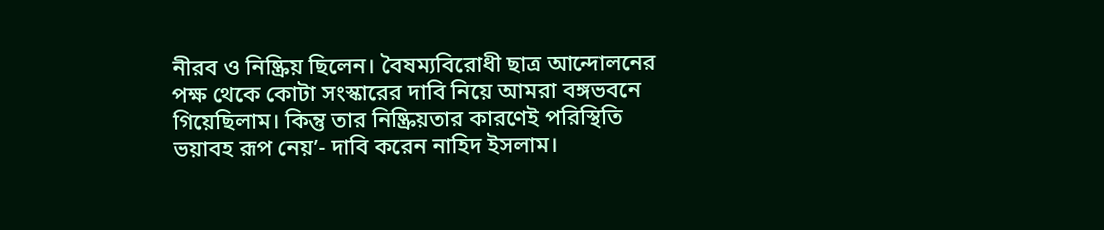নীরব ও নিষ্ক্রিয় ছিলেন। বৈষম্যবিরোধী ছাত্র আন্দোলনের পক্ষ থেকে কোটা সংস্কারের দাবি নিয়ে আমরা বঙ্গভবনে গিয়েছিলাম। কিন্তু তার নিষ্ক্রিয়তার কারণেই পরিস্থিতি ভয়াবহ রূপ নেয়’- দাবি করেন নাহিদ ইসলাম।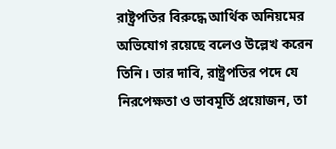রাষ্ট্রপতির বিরুদ্ধে আর্থিক অনিয়মের অভিযোগ রয়েছে বলেও উল্লেখ করেন তিনি। তার দাবি, রাষ্ট্রপতির পদে যে নিরপেক্ষতা ও ভাবমূর্তি প্রয়োজন, তা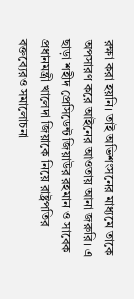রক্ষা করা হয়নি। তাই অভিশংসনের মাধ্যমে তাকে অপসারণ করে আইনের আওতায় আনা জরুরি। এ ছাড়া শহীদ প্রেসিডেন্ট জিয়াউর রহমান ও সাবেক প্রধানমন্ত্রী খালেদা জিয়াকে নিয়ে রাষ্ট্রপতির বক্তব্যেরও সমালোচনা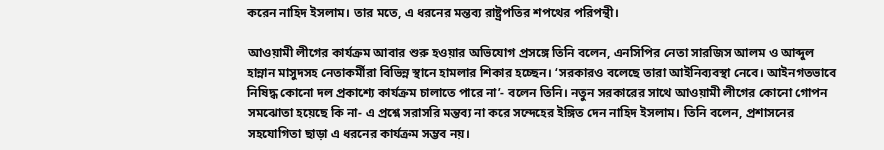করেন নাহিদ ইসলাম। তার মতে, এ ধরনের মন্তব্য রাষ্ট্রপতির শপথের পরিপন্থী।

আওয়ামী লীগের কার্যক্রম আবার শুরু হওয়ার অভিযোগ প্রসঙ্গে তিনি বলেন, এনসিপির নেতা সারজিস আলম ও আব্দুল হান্নান মাসুদসহ নেতাকর্মীরা বিভিন্ন স্থানে হামলার শিকার হচ্ছেন। ‘সরকারও বলেছে তারা আইনিব্যবস্থা নেবে। আইনগতভাবে নিষিদ্ধ কোনো দল প্রকাশ্যে কার্যক্রম চালাতে পারে না’- বলেন তিনি। নতুন সরকারের সাথে আওয়ামী লীগের কোনো গোপন সমঝোতা হয়েছে কি না- এ প্রশ্নে সরাসরি মন্তব্য না করে সন্দেহের ইঙ্গিত দেন নাহিদ ইসলাম। তিনি বলেন, প্রশাসনের সহযোগিতা ছাড়া এ ধরনের কার্যক্রম সম্ভব নয়।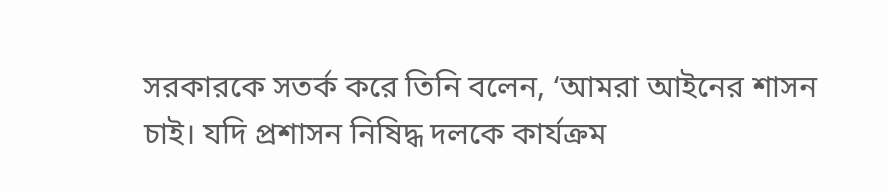সরকারকে সতর্ক করে তিনি বলেন, ‘আমরা আইনের শাসন চাই। যদি প্রশাসন নিষিদ্ধ দলকে কার্যক্রম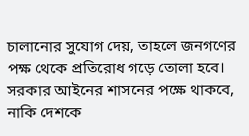চালানোর সুযোগ দেয়, তাহলে জনগণের পক্ষ থেকে প্রতিরোধ গড়ে তোলা হবে। সরকার আইনের শাসনের পক্ষে থাকবে, নাকি দেশকে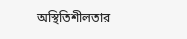অস্থিতিশীলতার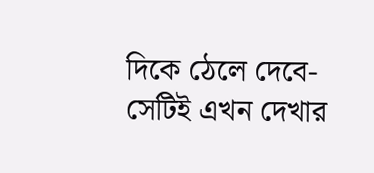দিকে ঠেলে দেবে- সেটিই এখন দেখার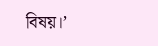বিষয়।’